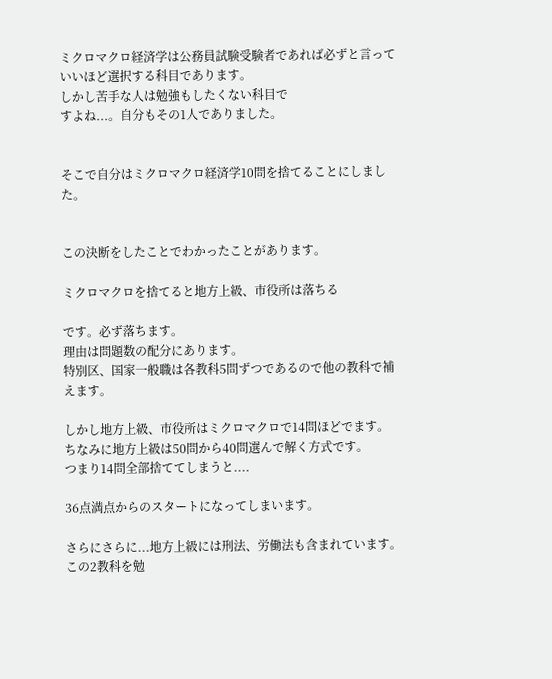ミクロマクロ経済学は公務員試験受験者であれば必ずと言っていいほど選択する科目であります。
しかし苦手な人は勉強もしたくない科目で
すよね...。自分もその1人でありました。


そこで自分はミクロマクロ経済学10問を捨てることにしました。


この決断をしたことでわかったことがあります。

ミクロマクロを捨てると地方上級、市役所は落ちる

です。必ず落ちます。
理由は問題数の配分にあります。
特別区、国家一般職は各教科5問ずつであるので他の教科で補えます。

しかし地方上級、市役所はミクロマクロで14問ほどでます。
ちなみに地方上級は50問から40問選んで解く方式です。
つまり14問全部捨ててしまうと....

36点満点からのスタートになってしまいます。

さらにさらに...地方上級には刑法、労働法も含まれています。
この2教科を勉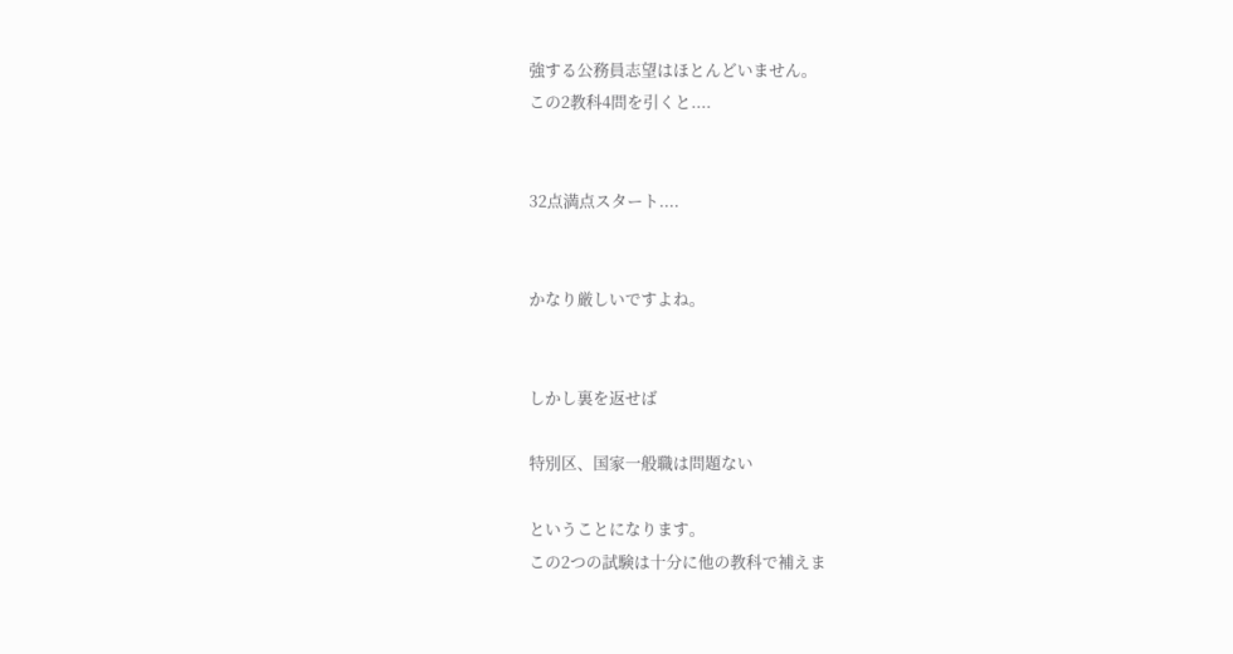強する公務員志望はほとんどいません。
この2教科4問を引くと....


32点満点スタート....


かなり厳しいですよね。


しかし裏を返せば

特別区、国家一般職は問題ない

ということになります。
この2つの試験は十分に他の教科で補えま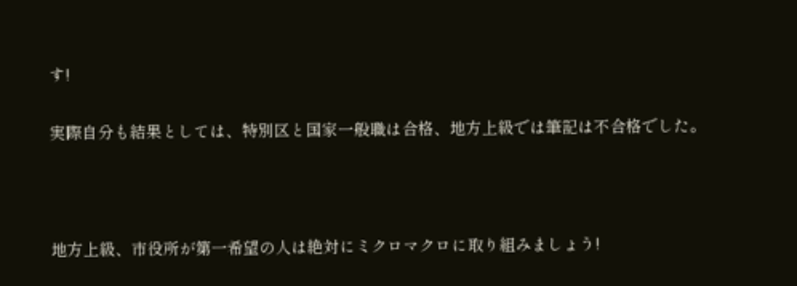す!

実際自分も結果としては、特別区と国家一般職は合格、地方上級では筆記は不合格でした。



地方上級、市役所が第一希望の人は絶対にミクロマクロに取り組みましょう!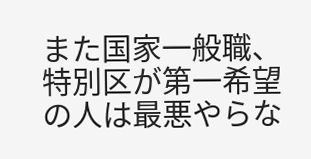また国家一般職、特別区が第一希望の人は最悪やらな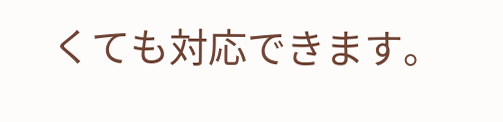くても対応できます。